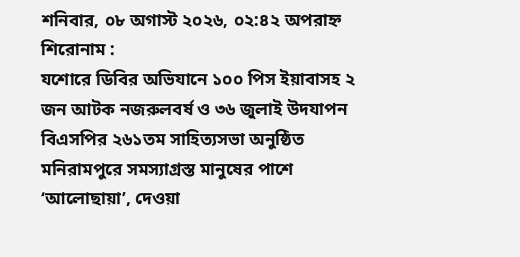শনিবার, ০৮ অগাস্ট ২০২৬, ০২:৪২ অপরাহ্ন
শিরোনাম :
যশোরে ডিবির অভিযানে ১০০ পিস ইয়াবাসহ ২ জন আটক নজরুলবর্ষ ও ৩৬ জুলাই উদযাপন বিএসপির ২৬১তম সাহিত্যসভা অনুষ্ঠিত মনিরামপুরে সমস্যাগ্রস্ত মানুষের পাশে ‘আলোছায়া’, দেওয়া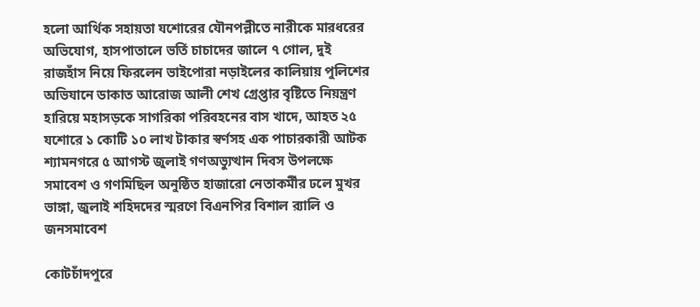হলো আর্থিক সহায়তা যশোরের যৌনপল্লীতে নারীকে মারধরের অভিযোগ, হাসপাতালে ভর্তি চাচাদের জালে ৭ গোল, দুই রাজহাঁস নিয়ে ফিরলেন ভাইপোরা নড়াইলের কালিয়ায় পুলিশের অভিযানে ডাকাত আরোজ আলী শেখ গ্রেপ্তার বৃষ্টিতে নিয়ন্ত্রণ হারিয়ে মহাসড়কে সাগরিকা পরিবহনের বাস খাদে, আহত ২৫ যশোরে ১ কোটি ১০ লাখ টাকার স্বর্ণসহ এক পাচারকারী আটক শ্যামনগরে ৫ আগস্ট জুলাই গণঅভ্যুত্থান দিবস উপলক্ষে সমাবেশ ও গণমিছিল অনুষ্ঠিত হাজারো নেতাকর্মীর ঢলে মুখর ভাঙ্গা, জুলাই শহিদদের স্মরণে বিএনপির বিশাল র‍্যালি ও জনসমাবেশ

কোটচাঁদপুরে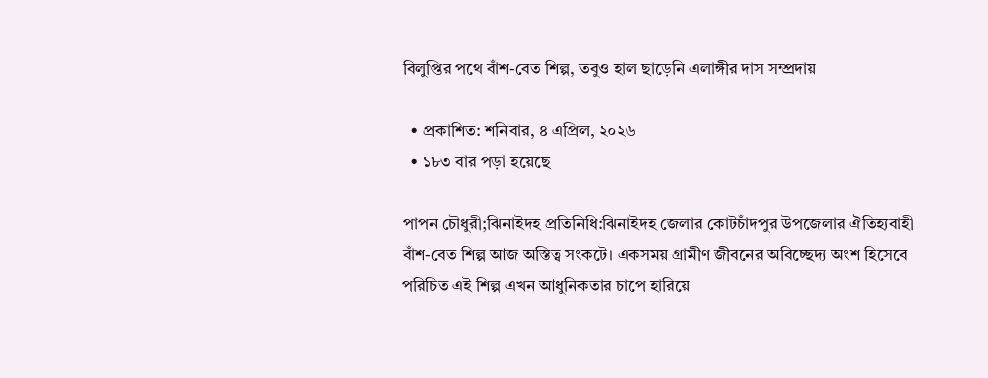বিলুপ্তির পথে বাঁশ-বেত শিল্প, তবুও হাল ছাড়েনি এলাঙ্গীর দাস সম্প্রদায়

  • প্রকাশিত: শনিবার, ৪ এপ্রিল, ২০২৬
  • ১৮৩ বার পড়া হয়েছে

পাপন চৌধুরী;ঝিনাইদহ প্রতিনিধি:ঝিনাইদহ জেলার কোটচাঁদপুর উপজেলার ঐতিহ্যবাহী বাঁশ-বেত শিল্প আজ অস্তিত্ব সংকটে। একসময় গ্রামীণ জীবনের অবিচ্ছেদ্য অংশ হিসেবে পরিচিত এই শিল্প এখন আধুনিকতার চাপে হারিয়ে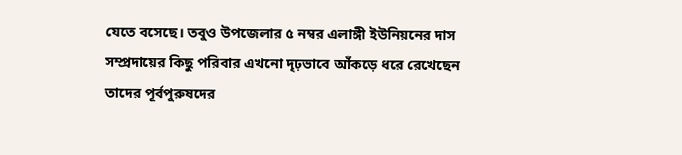যেতে বসেছে। তবুও উপজেলার ৫ নম্বর এলাঙ্গী ইউনিয়নের দাস সম্প্রদায়ের কিছু পরিবার এখনো দৃঢ়ভাবে আঁকড়ে ধরে রেখেছেন তাদের পূর্বপুরুষদের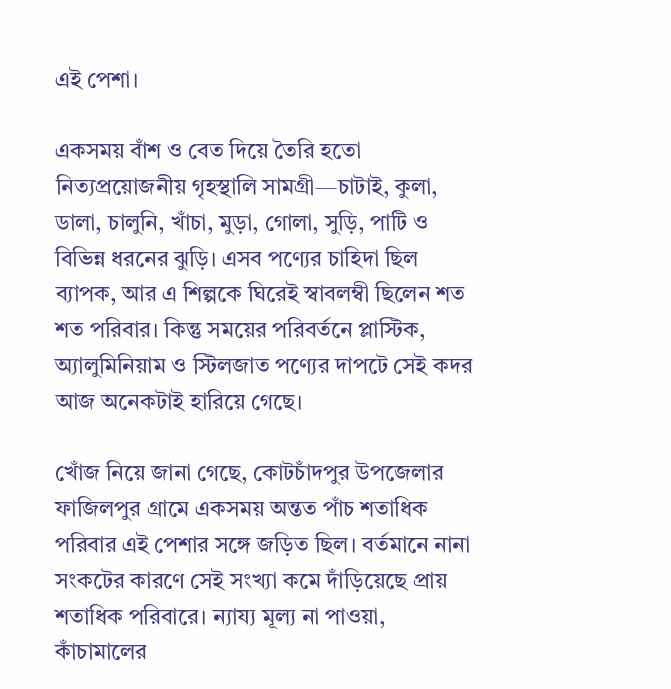এই পেশা।

একসময় বাঁশ ও বেত দিয়ে তৈরি হতো নিত্যপ্রয়োজনীয় গৃহস্থালি সামগ্রী—চাটাই, কুলা, ডালা, চালুনি, খাঁচা, মুড়া, গোলা, সুড়ি, পাটি ও বিভিন্ন ধরনের ঝুড়ি। এসব পণ্যের চাহিদা ছিল ব্যাপক, আর এ শিল্পকে ঘিরেই স্বাবলম্বী ছিলেন শত শত পরিবার। কিন্তু সময়ের পরিবর্তনে প্লাস্টিক, অ্যালুমিনিয়াম ও স্টিলজাত পণ্যের দাপটে সেই কদর আজ অনেকটাই হারিয়ে গেছে।

খোঁজ নিয়ে জানা গেছে, কোটচাঁদপুর উপজেলার ফাজিলপুর গ্রামে একসময় অন্তত পাঁচ শতাধিক পরিবার এই পেশার সঙ্গে জড়িত ছিল। বর্তমানে নানা সংকটের কারণে সেই সংখ্যা কমে দাঁড়িয়েছে প্রায় শতাধিক পরিবারে। ন্যায্য মূল্য না পাওয়া, কাঁচামালের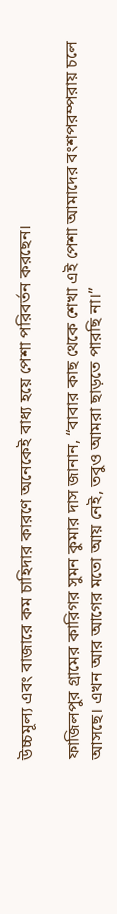উচ্চমূল্য এবং বাজারে কম চাহিদার কারণে অনেকেই বাধ্য হয়ে পেশা পরিবর্তন করছেন।

ফাজিলপুর গ্রামের কারিগর সুমন কুমার দাস জানান, “বাবার কাছ থেকে শেখা এই পেশা আমাদের বংশপরম্পরায় চলে আসছে। এখন আর আগের মতো আয় নেই, তবুও আমরা ছাড়তে পারছি না।”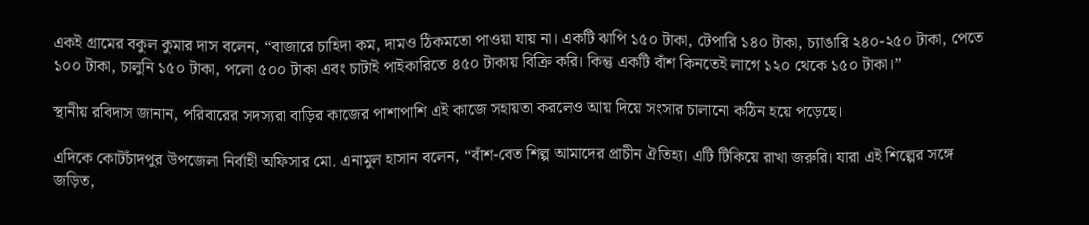একই গ্রামের বকুল কুমার দাস বলেন, “বাজারে চাহিদা কম, দামও ঠিকমতো পাওয়া যায় না। একটি ঝাপি ১৫০ টাকা, টেপারি ১৪০ টাকা, চ্যাঙারি ২৪০-২৫০ টাকা, পেতে ১০০ টাকা, চালুনি ১৫০ টাকা, পলো ৫০০ টাকা এবং চাটাই পাইকারিতে ৪৫০ টাকায় বিক্রি করি। কিন্তু একটি বাঁশ কিনতেই লাগে ১২০ থেকে ১৫০ টাকা।”

স্থানীয় রবিদাস জানান, পরিবারের সদস্যরা বাড়ির কাজের পাশাপাশি এই কাজে সহায়তা করলেও আয় দিয়ে সংসার চালানো কঠিন হয়ে পড়েছে।

এদিকে কোটচাঁদপুর উপজেলা নির্বাহী অফিসার মো. এনামুল হাসান বলেন, “বাঁশ-বেত শিল্প আমাদের প্রাচীন ঐতিহ্য। এটি টিকিয়ে রাখা জরুরি। যারা এই শিল্পের সঙ্গে জড়িত,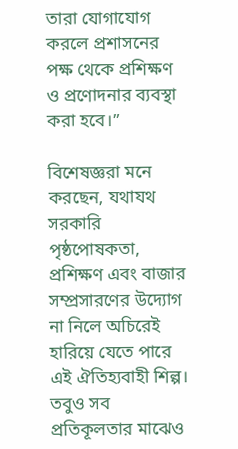তারা যোগাযোগ করলে প্রশাসনের পক্ষ থেকে প্রশিক্ষণ ও প্রণোদনার ব্যবস্থা করা হবে।”

বিশেষজ্ঞরা মনে করছেন, যথাযথ সরকারি পৃষ্ঠপোষকতা, প্রশিক্ষণ এবং বাজার সম্প্রসারণের উদ্যোগ না নিলে অচিরেই হারিয়ে যেতে পারে এই ঐতিহ্যবাহী শিল্প। তবুও সব প্রতিকূলতার মাঝেও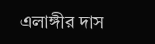এলাঙ্গীর দাস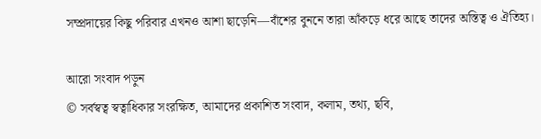সম্প্রদায়ের কিছু পরিবার এখনও আশা ছাড়েনি—বাঁশের বুননে তারা আঁকড়ে ধরে আছে তাদের অস্তিত্ব ও ঐতিহ্য।

আরো সংবাদ পড়ুন
© সর্বস্বত্ব স্বত্বাধিকার সংরক্ষিত, আমাদের প্রকাশিত সংবাদ, কলাম, তথ্য, ছবি,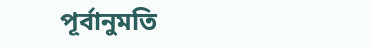পূর্বানুমতি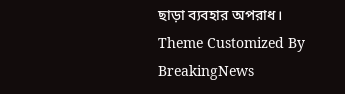ছাড়া ব্যবহার অপরাধ।
Theme Customized By BreakingNews